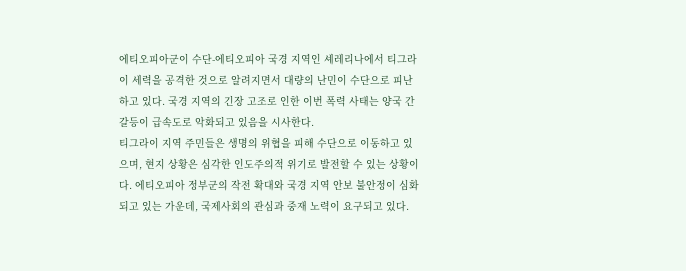에티오피아군이 수단-에티오피아 국경 지역인 셰레리나에서 티그라이 세력을 공격한 것으로 알려지면서 대량의 난민이 수단으로 피난하고 있다. 국경 지역의 긴장 고조로 인한 이번 폭력 사태는 양국 간 갈등이 급속도로 악화되고 있음을 시사한다.
티그라이 지역 주민들은 생명의 위협을 피해 수단으로 이동하고 있으며, 현지 상황은 심각한 인도주의적 위기로 발전할 수 있는 상황이다. 에티오피아 정부군의 작전 확대와 국경 지역 안보 불안정이 심화되고 있는 가운데, 국제사회의 관심과 중재 노력이 요구되고 있다.